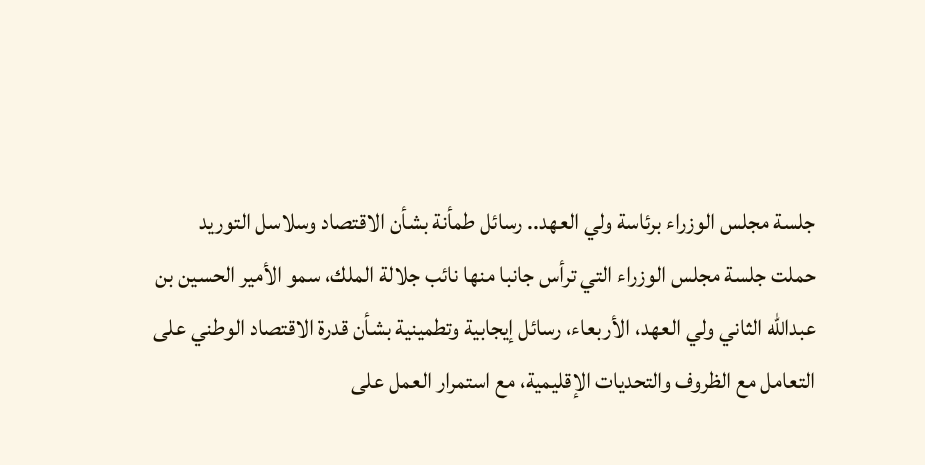جلسة مجلس الوزراء برئاسة ولي العهد.. رسائل طمأنة بشأن الاقتصاد وسلاسل التوريد
حملت جلسة مجلس الوزراء التي ترأس جانبا منها نائب جلالة الملك، سمو الأمير الحسين بن عبدالله الثاني ولي العهد، الأربعاء، رسائل إيجابية وتطمينية بشأن قدرة الاقتصاد الوطني على التعامل مع الظروف والتحديات الإقليمية، مع استمرار العمل على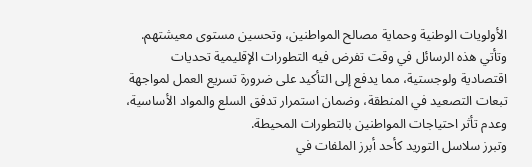الأولويات الوطنية وحماية مصالح المواطنين، وتحسين مستوى معيشتهم.
وتأتي هذه الرسائل في وقت تفرض فيه التطورات الإقليمية تحديات اقتصادية ولوجستية، مما يدفع إلى التأكيد على ضرورة تسريع العمل لمواجهة تبعات التصعيد في المنطقة، وضمان استمرار تدفق السلع والمواد الأساسية، وعدم تأثر احتياجات المواطنين بالتطورات المحيطة.
وتبرز سلاسل التوريد كأحد أبرز الملفات في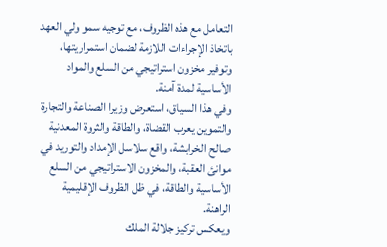التعامل مع هذه الظروف، مع توجيه سمو ولي العهد باتخاذ الإجراءات اللازمة لضمان استمراريتها، وتوفير مخزون استراتيجي من السلع والمواد الأساسية لمدة آمنة.
وفي هذا السياق، استعرض وزيرا الصناعة والتجارة والتموين يعرب القضاة، والطاقة والثروة المعدنية صالح الخرابشة، واقع سلاسل الإمداد والتوريد في موانئ العقبة، والمخزون الاستراتيجي من السلع الأساسية والطاقة، في ظل الظروف الإقليمية الراهنة.
ويعكس تركيز جلالة الملك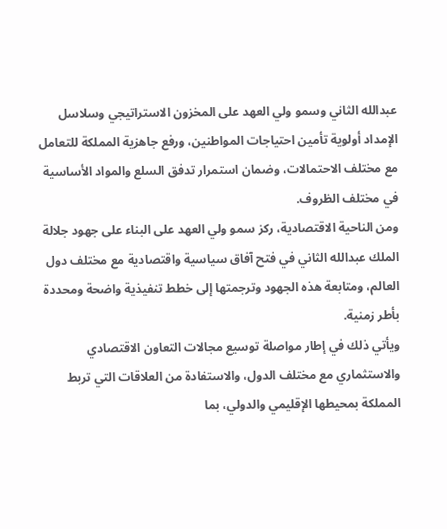عبدالله الثاني وسمو ولي العهد على المخزون الاستراتيجي وسلاسل الإمداد أولوية تأمين احتياجات المواطنين، ورفع جاهزية المملكة للتعامل مع مختلف الاحتمالات، وضمان استمرار تدفق السلع والمواد الأساسية في مختلف الظروف.
ومن الناحية الاقتصادية، ركز سمو ولي العهد على البناء على جهود جلالة الملك عبدالله الثاني في فتح آفاق سياسية واقتصادية مع مختلف دول العالم، ومتابعة هذه الجهود وترجمتها إلى خطط تنفيذية واضحة ومحددة بأطر زمنية.
ويأتي ذلك في إطار مواصلة توسيع مجالات التعاون الاقتصادي والاستثماري مع مختلف الدول، والاستفادة من العلاقات التي تربط المملكة بمحيطها الإقليمي والدولي، بما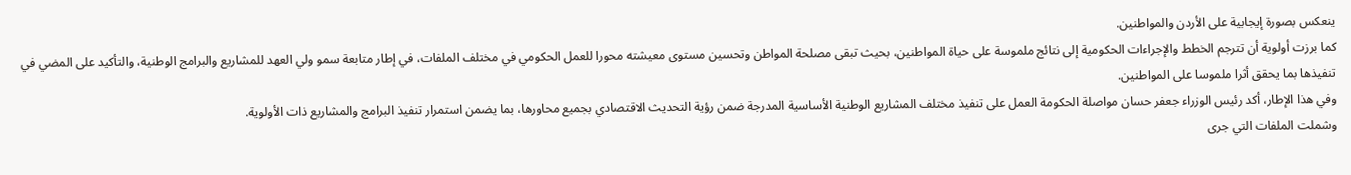ينعكس بصورة إيجابية على الأردن والمواطنين.
كما برزت أولوية أن تترجم الخطط والإجراءات الحكومية إلى نتائج ملموسة على حياة المواطنين، بحيث تبقى مصلحة المواطن وتحسين مستوى معيشته محورا للعمل الحكومي في مختلف الملفات، في إطار متابعة سمو ولي العهد للمشاريع والبرامج الوطنية، والتأكيد على المضي في تنفيذها بما يحقق أثرا ملموسا على المواطنين.
وفي هذا الإطار، أكد رئيس الوزراء جعفر حسان مواصلة الحكومة العمل على تنفيذ مختلف المشاريع الوطنية الأساسية المدرجة ضمن رؤية التحديث الاقتصادي بجميع محاورها، بما يضمن استمرار تنفيذ البرامج والمشاريع ذات الأولوية.
وشملت الملفات التي جرى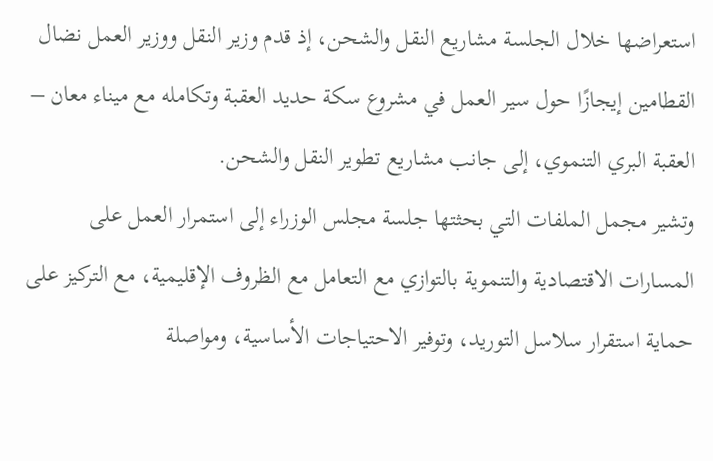استعراضها خلال الجلسة مشاريع النقل والشحن، إذ قدم وزير النقل ووزير العمل نضال القطامين إيجازًا حول سير العمل في مشروع سكة حديد العقبة وتكامله مع ميناء معان – العقبة البري التنموي، إلى جانب مشاريع تطوير النقل والشحن.
وتشير مجمل الملفات التي بحثتها جلسة مجلس الوزراء إلى استمرار العمل على المسارات الاقتصادية والتنموية بالتوازي مع التعامل مع الظروف الإقليمية، مع التركيز على حماية استقرار سلاسل التوريد، وتوفير الاحتياجات الأساسية، ومواصلة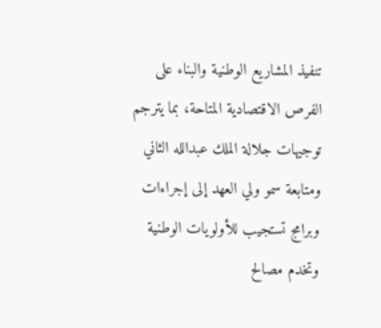تنفيذ المشاريع الوطنية والبناء على الفرص الاقتصادية المتاحة، بما يترجم توجيهات جلالة الملك عبدالله الثاني ومتابعة سمو ولي العهد إلى إجراءات وبرامج تستجيب للأولويات الوطنية وتخدم مصالح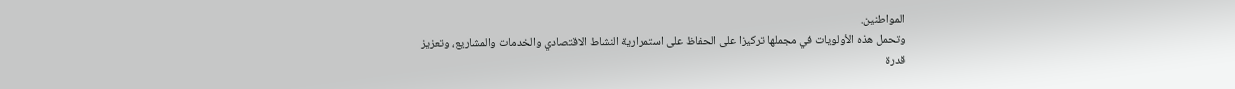المواطنين.
وتحمل هذه الأولويات في مجملها تركيزا على الحفاظ على استمرارية النشاط الاقتصادي والخدمات والمشاريع، وتعزيز قدرة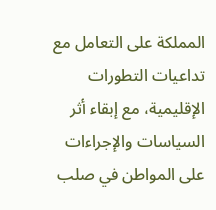المملكة على التعامل مع تداعيات التطورات الإقليمية، مع إبقاء أثر السياسات والإجراءات على المواطن في صلب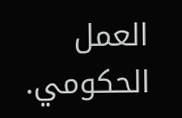العمل الحكومي.